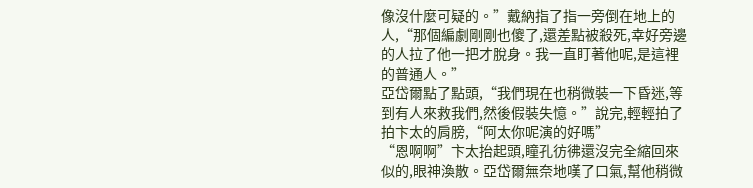像沒什麼可疑的。”戴納指了指一旁倒在地上的人,“那個編劇剛剛也傻了,還差點被殺死,幸好旁邊的人拉了他一把才脫身。我一直盯著他呢,是這裡的普通人。”
亞岱爾點了點頭,“我們現在也稍微裝一下昏迷,等到有人來救我們,然後假裝失憶。”說完,輕輕拍了拍卞太的肩膀,“阿太你呢演的好嗎”
“恩啊啊”卞太抬起頭,瞳孔彷彿還沒完全縮回來似的,眼神渙散。亞岱爾無奈地嘆了口氣,幫他稍微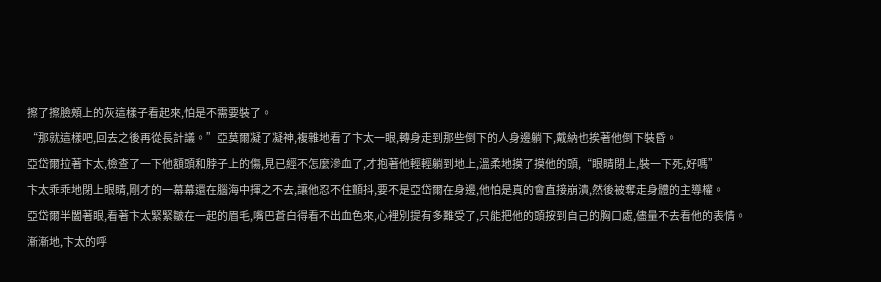擦了擦臉頰上的灰這樣子看起來,怕是不需要裝了。
“那就這樣吧,回去之後再從長計議。”亞莫爾凝了凝神,複雜地看了卞太一眼,轉身走到那些倒下的人身邊躺下,戴納也挨著他倒下裝昏。
亞岱爾拉著卞太,檢查了一下他額頭和脖子上的傷,見已經不怎麼滲血了,才抱著他輕輕躺到地上,溫柔地摸了摸他的頭,“眼睛閉上,裝一下死,好嗎”
卞太乖乖地閉上眼睛,剛才的一幕幕還在腦海中揮之不去,讓他忍不住顫抖,要不是亞岱爾在身邊,他怕是真的會直接崩潰,然後被奪走身體的主導權。
亞岱爾半闔著眼,看著卞太緊緊皺在一起的眉毛,嘴巴蒼白得看不出血色來,心裡別提有多難受了,只能把他的頭按到自己的胸口處,儘量不去看他的表情。
漸漸地,卞太的呼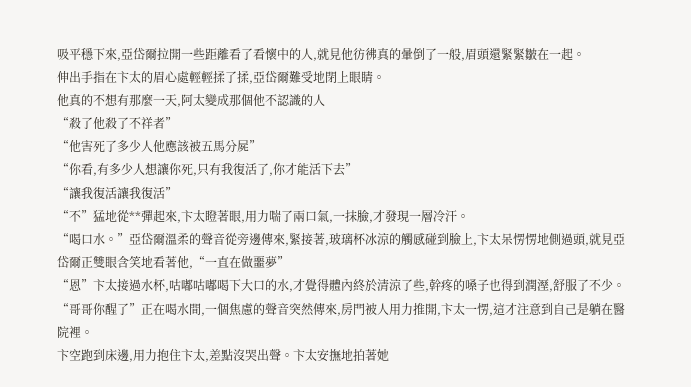吸平穩下來,亞岱爾拉開一些距離看了看懷中的人,就見他彷彿真的暈倒了一般,眉頭還緊緊皺在一起。
伸出手指在卞太的眉心處輕輕揉了揉,亞岱爾難受地閉上眼睛。
他真的不想有那麼一天,阿太變成那個他不認識的人
“殺了他殺了不祥者”
“他害死了多少人他應該被五馬分屍”
“你看,有多少人想讓你死,只有我復活了,你才能活下去”
“讓我復活讓我復活”
“不”猛地從**彈起來,卞太瞪著眼,用力喘了兩口氣,一抹臉,才發現一層冷汗。
“喝口水。”亞岱爾溫柔的聲音從旁邊傳來,緊接著,玻璃杯冰涼的觸感碰到臉上,卞太呆愣愣地側過頭,就見亞岱爾正雙眼含笑地看著他,“一直在做噩夢”
“恩”卞太接過水杯,咕嘟咕嘟喝下大口的水,才覺得體內終於清涼了些,幹疼的嗓子也得到潤溼,舒服了不少。
“哥哥你醒了”正在喝水間,一個焦慮的聲音突然傳來,房門被人用力推開,卞太一愣,這才注意到自己是躺在醫院裡。
卞空跑到床邊,用力抱住卞太,差點沒哭出聲。卞太安撫地拍著她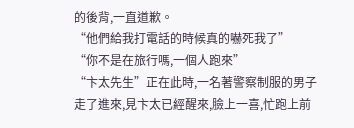的後背,一直道歉。
“他們給我打電話的時候真的嚇死我了”
“你不是在旅行嗎,一個人跑來”
“卞太先生”正在此時,一名著警察制服的男子走了進來,見卞太已經醒來,臉上一喜,忙跑上前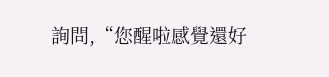詢問,“您醒啦感覺還好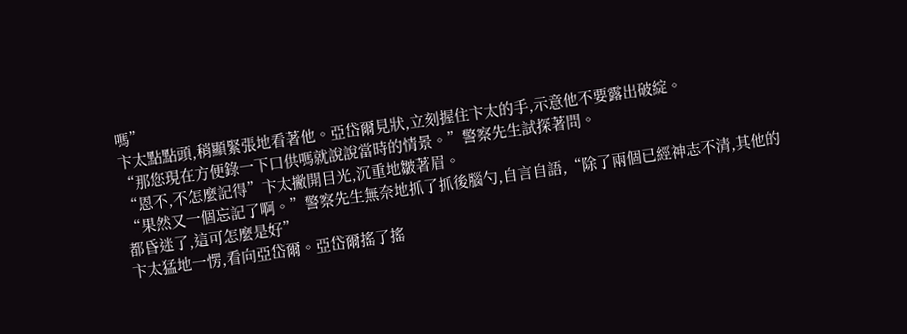嗎”
卞太點點頭,稍顯緊張地看著他。亞岱爾見狀,立刻握住卞太的手,示意他不要露出破綻。
“那您現在方便錄一下口供嗎就說說當時的情景。”警察先生試探著問。
“恩不,不怎麼記得”卞太撇開目光,沉重地皺著眉。
“果然又一個忘記了啊。”警察先生無奈地抓了抓後腦勺,自言自語,“除了兩個已經神志不清,其他的都昏迷了,這可怎麼是好”
卞太猛地一愣,看向亞岱爾。亞岱爾搖了搖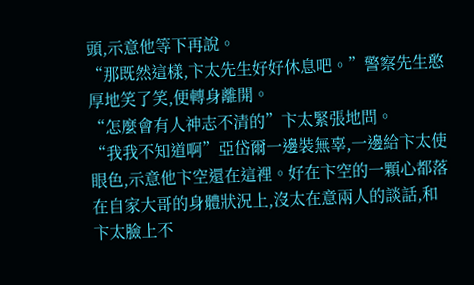頭,示意他等下再說。
“那既然這樣,卞太先生好好休息吧。”警察先生憨厚地笑了笑,便轉身離開。
“怎麼會有人神志不清的”卞太緊張地問。
“我我不知道啊”亞岱爾一邊裝無辜,一邊給卞太使眼色,示意他卞空還在這裡。好在卞空的一顆心都落在自家大哥的身體狀況上,沒太在意兩人的談話,和卞太臉上不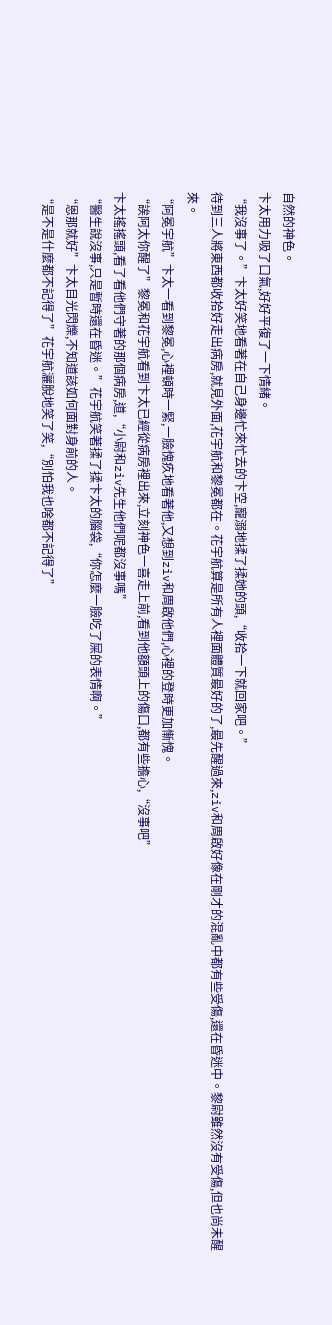自然的神色。
卞太用力吸了口氣,好好平復了一下情緒。
“我沒事了。”卞太好笑地看著在自己身邊忙來忙去的卞空,寵溺地揉了揉她的頭,“收拾一下就回家吧。”
待到三人將東西都收拾好走出病房,就見外面,花宇航和黎冕都在。花宇航算是所有人裡面體質最好的了,最先醒過來,ziv和周啟好像在剛才的混亂中都有些受傷,還在昏迷中。黎尉雖然沒有受傷,但也尚未醒來。
“阿冕宇航”卞太一看到黎冕,心裡頓時一緊,一臉愧疚地看著他,又想到ziv和周啟他們,心裡的登時更加慚愧。
“誒阿太你醒了”黎冕和花宇航看到卞太已經從病房裡出來,立刻神色一喜走上前,看到他額頭上的傷口,都有些擔心,“沒事吧”
卞太搖搖頭,看了看他們守著的那個病房,道,“小尉和ziv先生他們呢都沒事嗎”
“醫生說沒事,只是暫時還在昏迷。”花宇航笑著揉了揉卞太的腦袋,“你怎麼一臉吃了屎的表情啊。”
“恩那就好”卞太目光閃爍,不知道該如何面對身前的人。
“是不是什麼都不記得了”花宇航灑脫地笑了笑,“別怕我也啥都不記得了”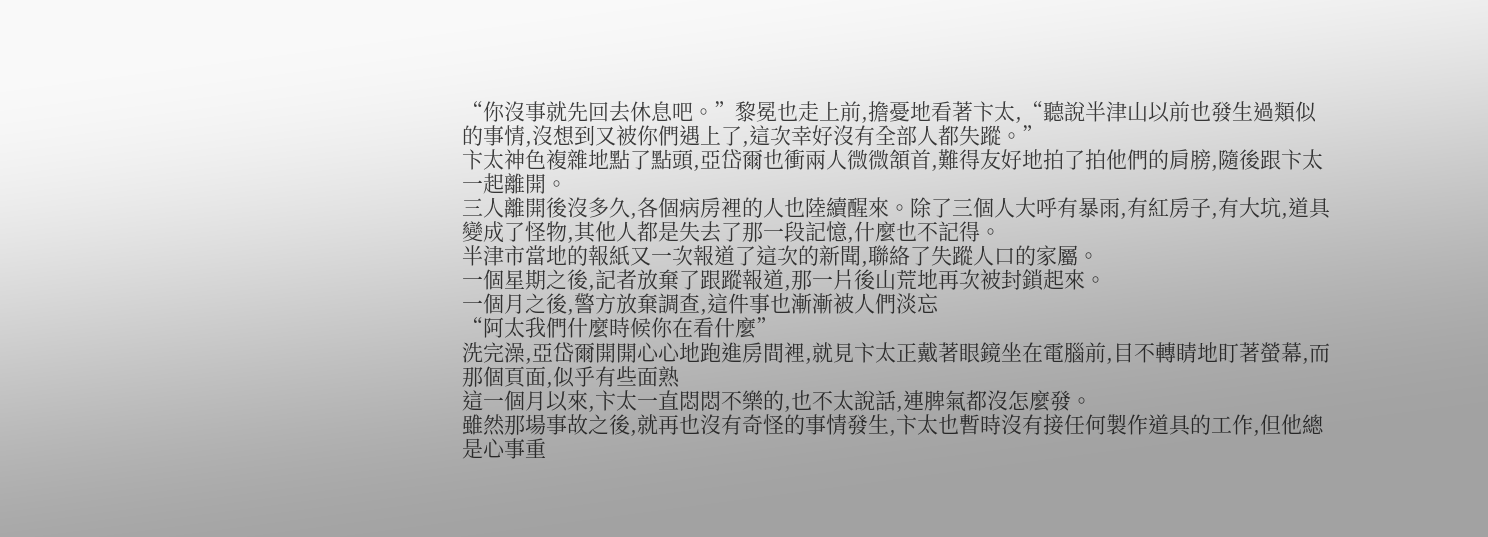“你沒事就先回去休息吧。”黎冕也走上前,擔憂地看著卞太,“聽說半津山以前也發生過類似的事情,沒想到又被你們遇上了,這次幸好沒有全部人都失蹤。”
卞太神色複雜地點了點頭,亞岱爾也衝兩人微微頷首,難得友好地拍了拍他們的肩膀,隨後跟卞太一起離開。
三人離開後沒多久,各個病房裡的人也陸續醒來。除了三個人大呼有暴雨,有紅房子,有大坑,道具變成了怪物,其他人都是失去了那一段記憶,什麼也不記得。
半津市當地的報紙又一次報道了這次的新聞,聯絡了失蹤人口的家屬。
一個星期之後,記者放棄了跟蹤報道,那一片後山荒地再次被封鎖起來。
一個月之後,警方放棄調查,這件事也漸漸被人們淡忘
“阿太我們什麼時候你在看什麼”
洗完澡,亞岱爾開開心心地跑進房間裡,就見卞太正戴著眼鏡坐在電腦前,目不轉睛地盯著螢幕,而那個頁面,似乎有些面熟
這一個月以來,卞太一直悶悶不樂的,也不太說話,連脾氣都沒怎麼發。
雖然那場事故之後,就再也沒有奇怪的事情發生,卞太也暫時沒有接任何製作道具的工作,但他總是心事重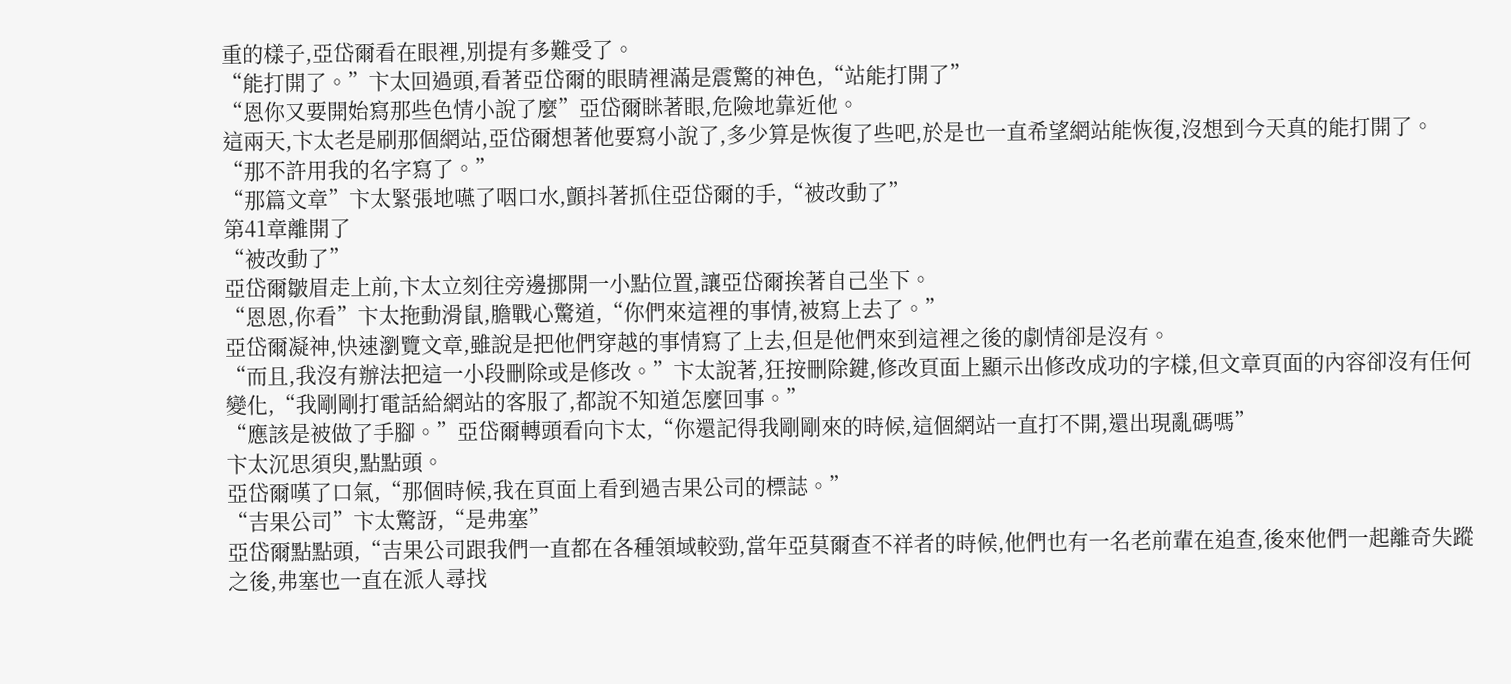重的樣子,亞岱爾看在眼裡,別提有多難受了。
“能打開了。”卞太回過頭,看著亞岱爾的眼睛裡滿是震驚的神色,“站能打開了”
“恩你又要開始寫那些色情小說了麼”亞岱爾眯著眼,危險地靠近他。
這兩天,卞太老是刷那個網站,亞岱爾想著他要寫小說了,多少算是恢復了些吧,於是也一直希望網站能恢復,沒想到今天真的能打開了。
“那不許用我的名字寫了。”
“那篇文章”卞太緊張地嚥了咽口水,顫抖著抓住亞岱爾的手,“被改動了”
第41章離開了
“被改動了”
亞岱爾皺眉走上前,卞太立刻往旁邊挪開一小點位置,讓亞岱爾挨著自己坐下。
“恩恩,你看”卞太拖動滑鼠,膽戰心驚道,“你們來這裡的事情,被寫上去了。”
亞岱爾凝神,快速瀏覽文章,雖說是把他們穿越的事情寫了上去,但是他們來到這裡之後的劇情卻是沒有。
“而且,我沒有辦法把這一小段刪除或是修改。”卞太說著,狂按刪除鍵,修改頁面上顯示出修改成功的字樣,但文章頁面的內容卻沒有任何變化,“我剛剛打電話給網站的客服了,都說不知道怎麼回事。”
“應該是被做了手腳。”亞岱爾轉頭看向卞太,“你還記得我剛剛來的時候,這個網站一直打不開,還出現亂碼嗎”
卞太沉思須臾,點點頭。
亞岱爾嘆了口氣,“那個時候,我在頁面上看到過吉果公司的標誌。”
“吉果公司”卞太驚訝,“是弗塞”
亞岱爾點點頭,“吉果公司跟我們一直都在各種領域較勁,當年亞莫爾查不祥者的時候,他們也有一名老前輩在追查,後來他們一起離奇失蹤之後,弗塞也一直在派人尋找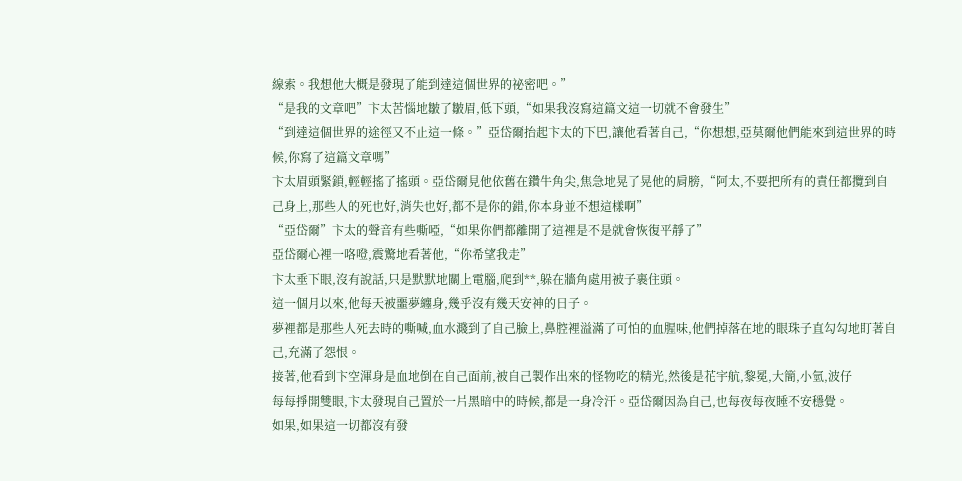線索。我想他大概是發現了能到達這個世界的祕密吧。”
“是我的文章吧”卞太苦惱地皺了皺眉,低下頭,“如果我沒寫這篇文這一切就不會發生”
“到達這個世界的途徑又不止這一條。”亞岱爾抬起卞太的下巴,讓他看著自己,“你想想,亞莫爾他們能來到這世界的時候,你寫了這篇文章嗎”
卞太眉頭緊鎖,輕輕搖了搖頭。亞岱爾見他依舊在鑽牛角尖,焦急地晃了晃他的肩膀,“阿太,不要把所有的責任都攬到自己身上,那些人的死也好,消失也好,都不是你的錯,你本身並不想這樣啊”
“亞岱爾”卞太的聲音有些嘶啞,“如果你們都離開了這裡是不是就會恢復平靜了”
亞岱爾心裡一咯噔,震驚地看著他,“你希望我走”
卞太垂下眼,沒有說話,只是默默地關上電腦,爬到**,躲在牆角處用被子裹住頭。
這一個月以來,他每天被噩夢纏身,幾乎沒有幾天安神的日子。
夢裡都是那些人死去時的嘶喊,血水濺到了自己臉上,鼻腔裡溢滿了可怕的血腥味,他們掉落在地的眼珠子直勾勾地盯著自己,充滿了怨恨。
接著,他看到卞空渾身是血地倒在自己面前,被自己製作出來的怪物吃的精光,然後是花宇航,黎冕,大簡,小氫,波仔
每每掙開雙眼,卞太發現自己置於一片黑暗中的時候,都是一身冷汗。亞岱爾因為自己,也每夜每夜睡不安穩覺。
如果,如果這一切都沒有發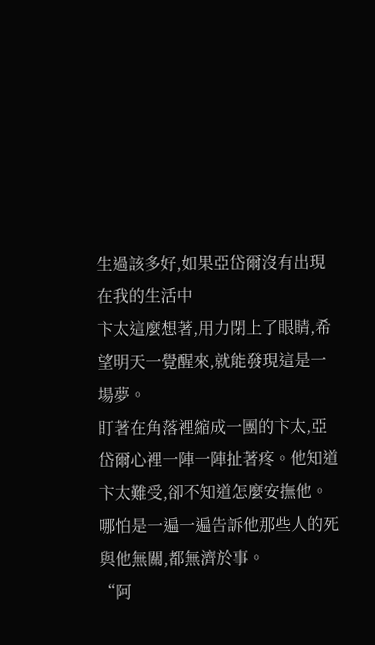生過該多好,如果亞岱爾沒有出現在我的生活中
卞太這麼想著,用力閉上了眼睛,希望明天一覺醒來,就能發現這是一場夢。
盯著在角落裡縮成一團的卞太,亞岱爾心裡一陣一陣扯著疼。他知道卞太難受,卻不知道怎麼安撫他。哪怕是一遍一遍告訴他那些人的死與他無關,都無濟於事。
“阿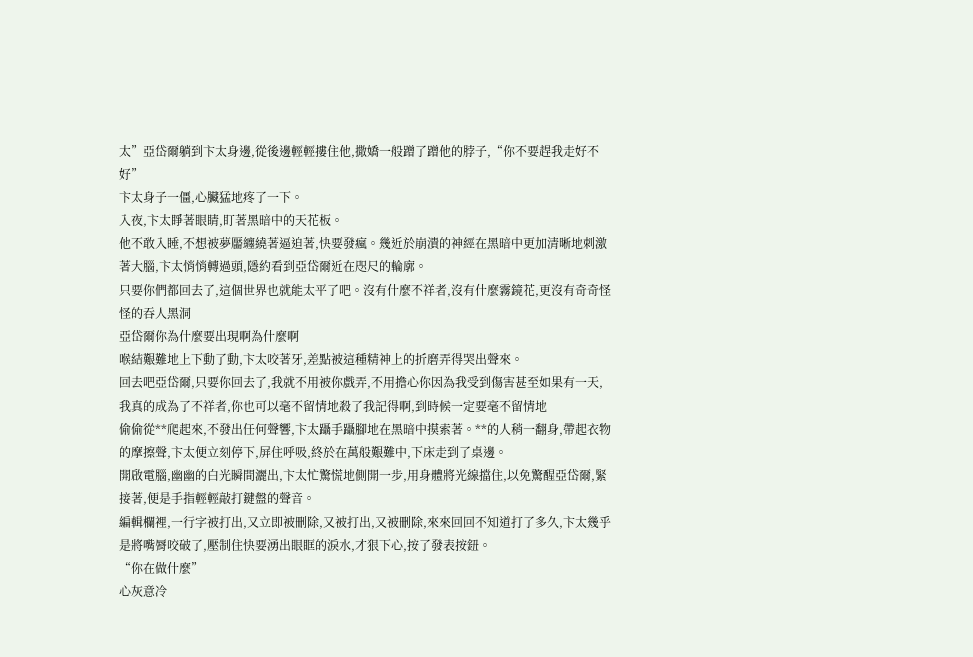太”亞岱爾躺到卞太身邊,從後邊輕輕摟住他,撒嬌一般蹭了蹭他的脖子,“你不要趕我走好不好”
卞太身子一僵,心臟猛地疼了一下。
入夜,卞太睜著眼睛,盯著黑暗中的天花板。
他不敢入睡,不想被夢靨纏繞著逼迫著,快要發瘋。幾近於崩潰的神經在黑暗中更加清晰地刺激著大腦,卞太悄悄轉過頭,隱約看到亞岱爾近在咫尺的輪廓。
只要你們都回去了,這個世界也就能太平了吧。沒有什麼不祥者,沒有什麼霧鏡花,更沒有奇奇怪怪的吞人黑洞
亞岱爾你為什麼要出現啊為什麼啊
喉結艱難地上下動了動,卞太咬著牙,差點被這種精神上的折磨弄得哭出聲來。
回去吧亞岱爾,只要你回去了,我就不用被你戲弄,不用擔心你因為我受到傷害甚至如果有一天,我真的成為了不祥者,你也可以毫不留情地殺了我記得啊,到時候一定要毫不留情地
偷偷從**爬起來,不發出任何聲響,卞太躡手躡腳地在黑暗中摸索著。**的人稍一翻身,帶起衣物的摩擦聲,卞太便立刻停下,屏住呼吸,終於在萬般艱難中,下床走到了桌邊。
開啟電腦,幽幽的白光瞬間灑出,卞太忙驚慌地側開一步,用身體將光線擋住,以免驚醒亞岱爾,緊接著,便是手指輕輕敲打鍵盤的聲音。
編輯欄裡,一行字被打出,又立即被刪除,又被打出,又被刪除,來來回回不知道打了多久,卞太幾乎是將嘴脣咬破了,壓制住快要湧出眼眶的淚水,才狠下心,按了發表按鈕。
“你在做什麼”
心灰意冷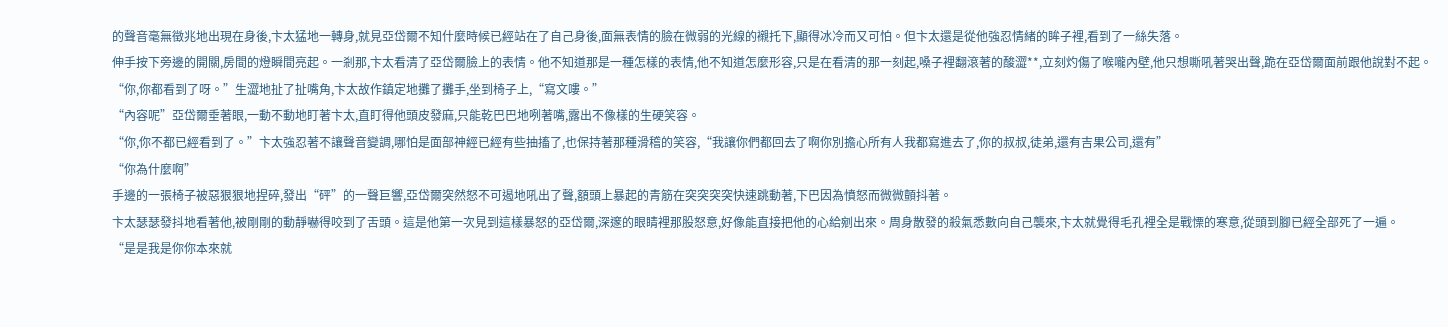的聲音毫無徵兆地出現在身後,卞太猛地一轉身,就見亞岱爾不知什麼時候已經站在了自己身後,面無表情的臉在微弱的光線的襯托下,顯得冰冷而又可怕。但卞太還是從他強忍情緒的眸子裡,看到了一絲失落。
伸手按下旁邊的開關,房間的燈瞬間亮起。一剎那,卞太看清了亞岱爾臉上的表情。他不知道那是一種怎樣的表情,他不知道怎麼形容,只是在看清的那一刻起,嗓子裡翻滾著的酸澀**,立刻灼傷了喉嚨內壁,他只想嘶吼著哭出聲,跪在亞岱爾面前跟他說對不起。
“你,你都看到了呀。”生澀地扯了扯嘴角,卞太故作鎮定地攤了攤手,坐到椅子上,“寫文嘍。”
“內容呢”亞岱爾垂著眼,一動不動地盯著卞太,直盯得他頭皮發麻,只能乾巴巴地咧著嘴,露出不像樣的生硬笑容。
“你,你不都已經看到了。”卞太強忍著不讓聲音變調,哪怕是面部神經已經有些抽搐了,也保持著那種滑稽的笑容,“我讓你們都回去了啊你別擔心所有人我都寫進去了,你的叔叔,徒弟,還有吉果公司,還有”
“你為什麼啊”
手邊的一張椅子被惡狠狠地捏碎,發出“砰”的一聲巨響,亞岱爾突然怒不可遏地吼出了聲,額頭上暴起的青筋在突突突突快速跳動著,下巴因為憤怒而微微顫抖著。
卞太瑟瑟發抖地看著他,被剛剛的動靜嚇得咬到了舌頭。這是他第一次見到這樣暴怒的亞岱爾,深邃的眼睛裡那股怒意,好像能直接把他的心給剜出來。周身散發的殺氣悉數向自己襲來,卞太就覺得毛孔裡全是戰慄的寒意,從頭到腳已經全部死了一遍。
“是是我是你你本來就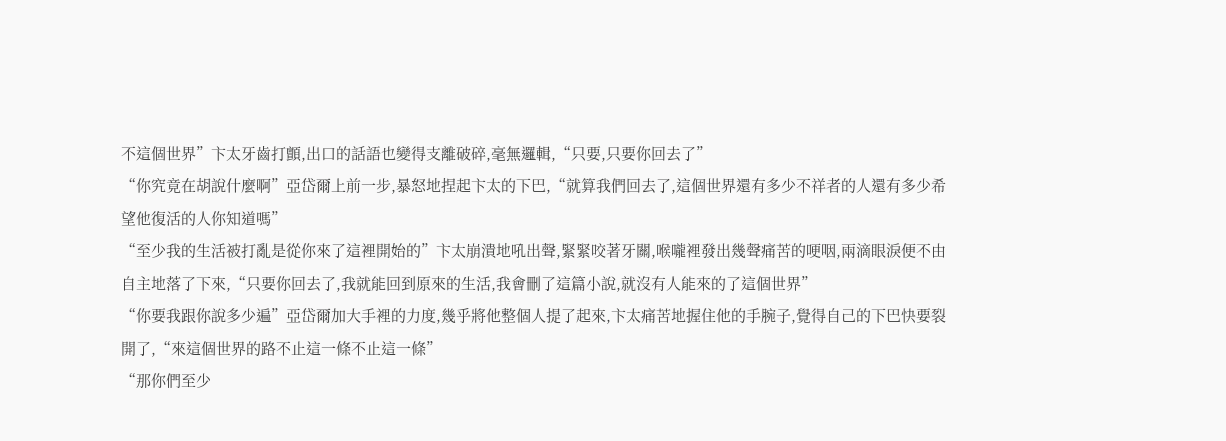不這個世界”卞太牙齒打顫,出口的話語也變得支離破碎,毫無邏輯,“只要,只要你回去了”
“你究竟在胡說什麼啊”亞岱爾上前一步,暴怒地捏起卞太的下巴,“就算我們回去了,這個世界還有多少不祥者的人還有多少希望他復活的人你知道嗎”
“至少我的生活被打亂是從你來了這裡開始的”卞太崩潰地吼出聲,緊緊咬著牙關,喉嚨裡發出幾聲痛苦的哽咽,兩滴眼淚便不由自主地落了下來,“只要你回去了,我就能回到原來的生活,我會刪了這篇小說,就沒有人能來的了這個世界”
“你要我跟你說多少遍”亞岱爾加大手裡的力度,幾乎將他整個人提了起來,卞太痛苦地握住他的手腕子,覺得自己的下巴快要裂開了,“來這個世界的路不止這一條不止這一條”
“那你們至少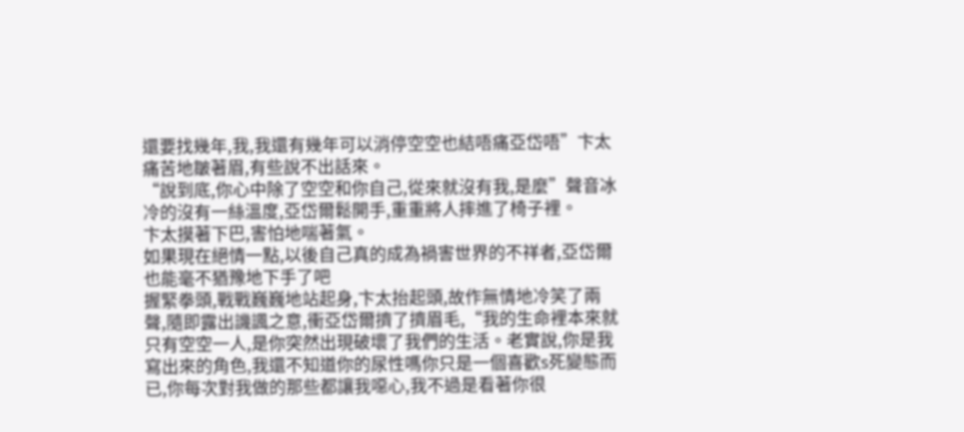還要找幾年,我,我還有幾年可以消停空空也結唔痛亞岱唔”卞太痛苦地皺著眉,有些說不出話來。
“說到底,你心中除了空空和你自己,從來就沒有我,是麼”聲音冰冷的沒有一絲溫度,亞岱爾鬆開手,重重將人摔進了椅子裡。
卞太摸著下巴,害怕地喘著氣。
如果現在絕情一點,以後自己真的成為禍害世界的不祥者,亞岱爾也能毫不猶豫地下手了吧
握緊拳頭,戰戰巍巍地站起身,卞太抬起頭,故作無情地冷笑了兩聲,隨即露出譏諷之意,衝亞岱爾擠了擠眉毛,“我的生命裡本來就只有空空一人,是你突然出現破壞了我們的生活。老實說,你是我寫出來的角色,我還不知道你的尿性嗎你只是一個喜歡s死變態而已,你每次對我做的那些都讓我噁心,我不過是看著你很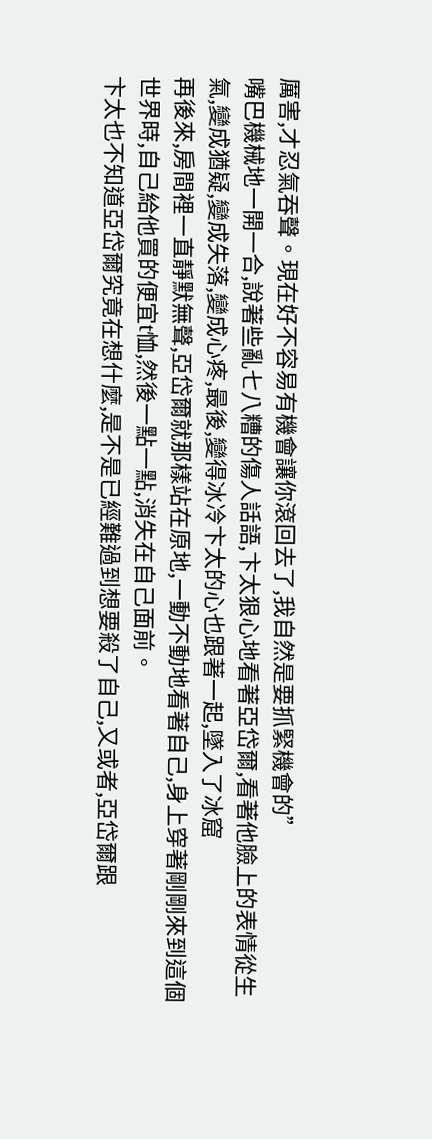厲害,才忍氣吞聲。現在好不容易有機會讓你滾回去了,我自然是要抓緊機會的”
嘴巴機械地一開一合,說著些亂七八糟的傷人話語,卞太狠心地看著亞岱爾,看著他臉上的表情從生氣,變成猶疑,變成失落,變成心疼,最後,變得冰冷卞太的心也跟著一起,墜入了冰窟
再後來,房間裡一直靜默無聲,亞岱爾就那樣站在原地,一動不動地看著自己,身上穿著剛剛來到這個世界時,自己給他買的便宜t恤,然後一點一點,消失在自己面前。
卞太也不知道亞岱爾究竟在想什麼,是不是已經難過到想要殺了自己,又或者,亞岱爾跟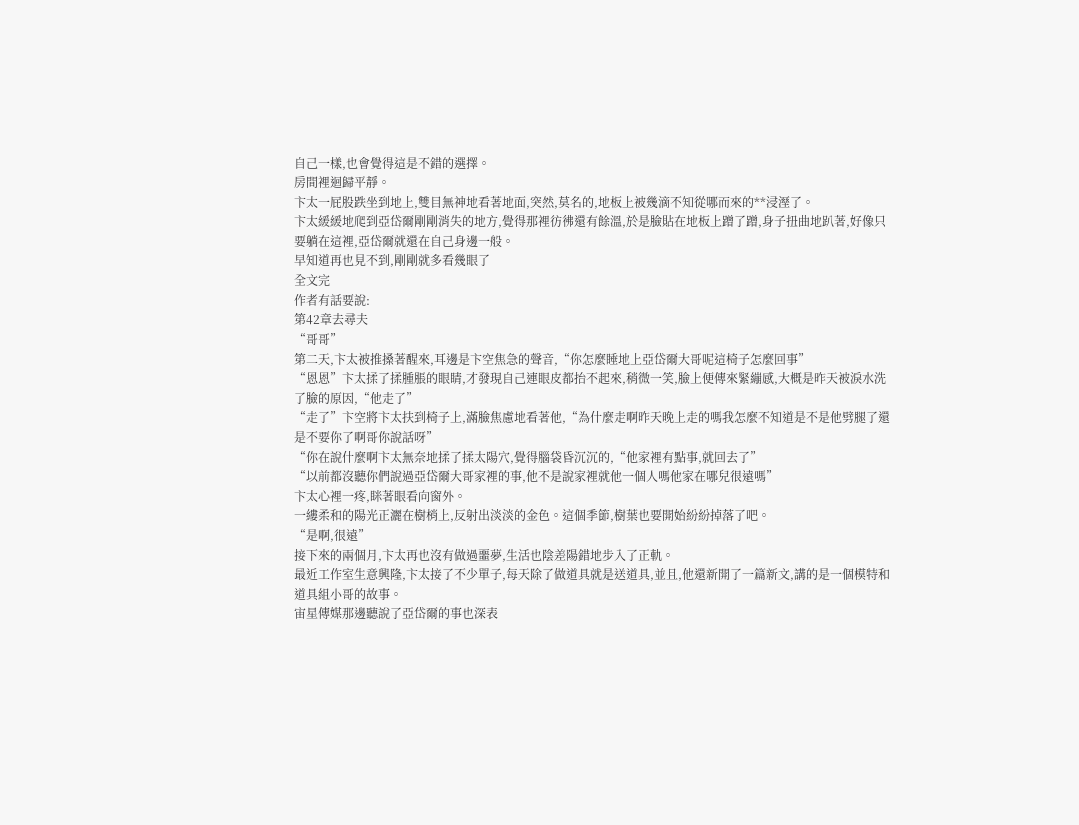自己一樣,也會覺得這是不錯的選擇。
房間裡迴歸平靜。
卞太一屁股跌坐到地上,雙目無神地看著地面,突然,莫名的,地板上被幾滴不知從哪而來的**浸溼了。
卞太緩緩地爬到亞岱爾剛剛消失的地方,覺得那裡彷彿還有餘溫,於是臉貼在地板上蹭了蹭,身子扭曲地趴著,好像只要躺在這裡,亞岱爾就還在自己身邊一般。
早知道再也見不到,剛剛就多看幾眼了
全文完
作者有話要說:
第42章去尋夫
“哥哥”
第二天,卞太被推搡著醒來,耳邊是卞空焦急的聲音,“你怎麼睡地上亞岱爾大哥呢這椅子怎麼回事”
“恩恩”卞太揉了揉腫脹的眼睛,才發現自己連眼皮都抬不起來,稍微一笑,臉上便傳來緊繃感,大概是昨天被淚水洗了臉的原因,“他走了”
“走了”卞空將卞太扶到椅子上,滿臉焦慮地看著他,“為什麼走啊昨天晚上走的嗎我怎麼不知道是不是他劈腿了還是不要你了啊哥你說話呀”
“你在說什麼啊卞太無奈地揉了揉太陽穴,覺得腦袋昏沉沉的,“他家裡有點事,就回去了”
“以前都沒聽你們說過亞岱爾大哥家裡的事,他不是說家裡就他一個人嗎他家在哪兒很遠嗎”
卞太心裡一疼,眯著眼看向窗外。
一縷柔和的陽光正灑在樹梢上,反射出淡淡的金色。這個季節,樹葉也要開始紛紛掉落了吧。
“是啊,很遠”
接下來的兩個月,卞太再也沒有做過噩夢,生活也陰差陽錯地步入了正軌。
最近工作室生意興隆,卞太接了不少單子,每天除了做道具就是送道具,並且,他還新開了一篇新文,講的是一個模特和道具組小哥的故事。
宙星傳媒那邊聽說了亞岱爾的事也深表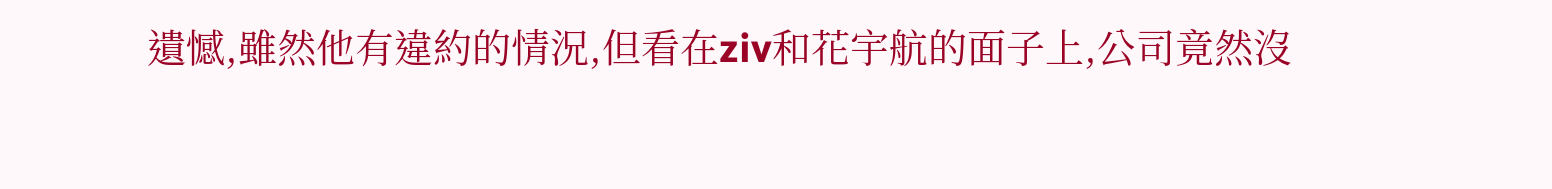遺憾,雖然他有違約的情況,但看在ziv和花宇航的面子上,公司竟然沒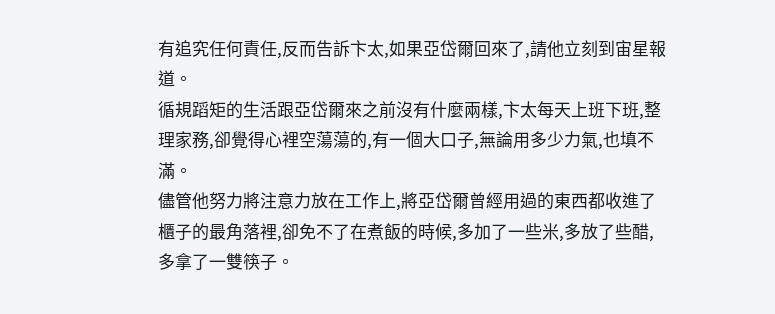有追究任何責任,反而告訴卞太,如果亞岱爾回來了,請他立刻到宙星報道。
循規蹈矩的生活跟亞岱爾來之前沒有什麼兩樣,卞太每天上班下班,整理家務,卻覺得心裡空蕩蕩的,有一個大口子,無論用多少力氣,也填不滿。
儘管他努力將注意力放在工作上,將亞岱爾曾經用過的東西都收進了櫃子的最角落裡,卻免不了在煮飯的時候,多加了一些米,多放了些醋,多拿了一雙筷子。